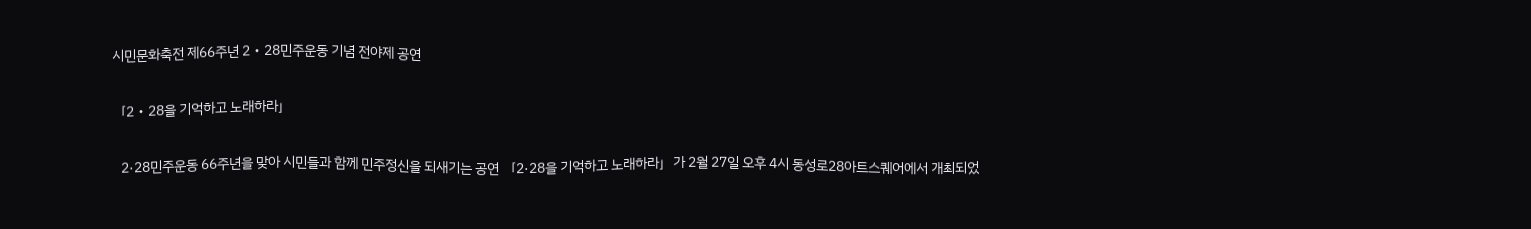시민문화축전 제66주년 2‧28민주운동 기념 전야제 공연

「2‧28을 기억하고 노래하라」

   2·28민주운동 66주년을 맞아 시민들과 함께 민주정신을 되새기는 공연 「2·28을 기억하고 노래하라」가 2월 27일 오후 4시 동성로28아트스퀘어에서 개최되었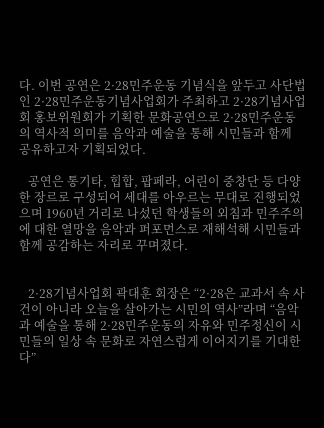다. 이번 공연은 2·28민주운동 기념식을 앞두고 사단법인 2·28민주운동기념사업회가 주최하고 2·28기념사업회 홍보위원회가 기획한 문화공연으로 2·28민주운동의 역사적 의미를 음악과 예술을 통해 시민들과 함께 공유하고자 기획되었다.

   공연은 통기타, 힙합, 팝페라, 어린이 중창단 등 다양한 장르로 구성되어 세대를 아우르는 무대로 진행되었으며 1960년 거리로 나섰던 학생들의 외침과 민주주의에 대한 열망을 음악과 퍼포먼스로 재해석해 시민들과 함께 공감하는 자리로 꾸며졌다.


   2·28기념사업회 곽대훈 회장은 “2·28은 교과서 속 사건이 아니라 오늘을 살아가는 시민의 역사”라며 “음악과 예술을 통해 2·28민주운동의 자유와 민주정신이 시민들의 일상 속 문화로 자연스럽게 이어지기를 기대한다”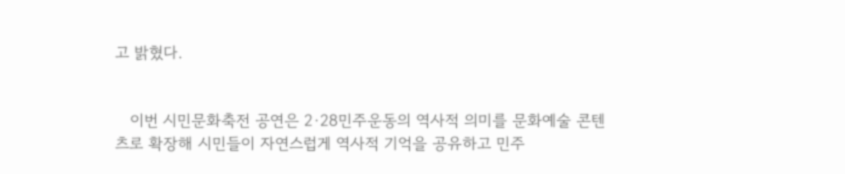고 밝혔다.


   이번 시민문화축전 공연은 2·28민주운동의 역사적 의미를 문화예술 콘텐츠로 확장해 시민들이 자연스럽게 역사적 기억을 공유하고 민주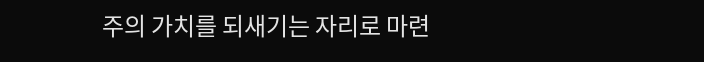주의 가치를 되새기는 자리로 마련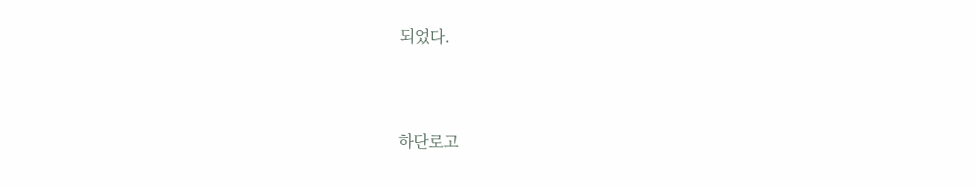되었다.



하단로고